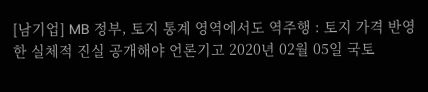[남기업] MB 정부, 토지 통계 영역에서도 역주행 : 토지 가격 반영한 실체적 진실 공개해야 언론기고 2020년 02월 05일 국토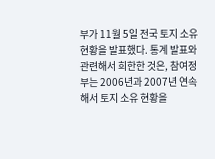부가 11월 5일 전국 토지 소유 현황을 발표했다. 통계 발표와 관련해서 희한한 것은, 참여정부는 2006년과 2007년 연속해서 토지 소유 현황을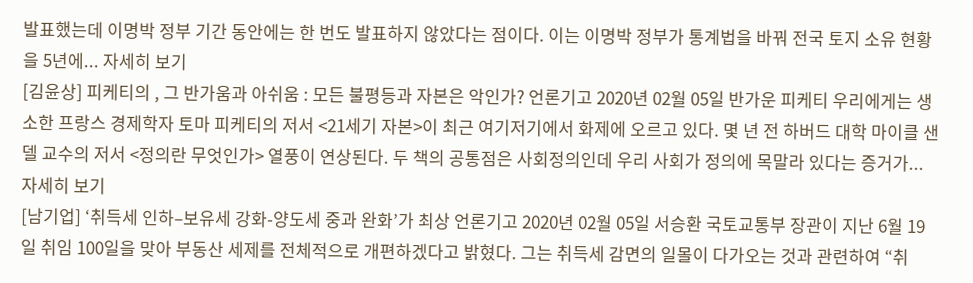발표했는데 이명박 정부 기간 동안에는 한 번도 발표하지 않았다는 점이다. 이는 이명박 정부가 통계법을 바꿔 전국 토지 소유 현황을 5년에... 자세히 보기
[김윤상] 피케티의 , 그 반가움과 아쉬움 : 모든 불평등과 자본은 악인가? 언론기고 2020년 02월 05일 반가운 피케티 우리에게는 생소한 프랑스 경제학자 토마 피케티의 저서 <21세기 자본>이 최근 여기저기에서 화제에 오르고 있다. 몇 년 전 하버드 대학 마이클 샌델 교수의 저서 <정의란 무엇인가> 열풍이 연상된다. 두 책의 공통점은 사회정의인데 우리 사회가 정의에 목말라 있다는 증거가... 자세히 보기
[남기업] ‘취득세 인하–보유세 강화-양도세 중과 완화’가 최상 언론기고 2020년 02월 05일 서승환 국토교통부 장관이 지난 6월 19일 취임 100일을 맞아 부동산 세제를 전체적으로 개편하겠다고 밝혔다. 그는 취득세 감면의 일몰이 다가오는 것과 관련하여 “취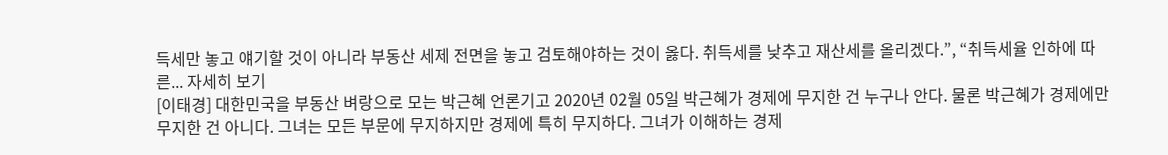득세만 놓고 얘기할 것이 아니라 부동산 세제 전면을 놓고 검토해야하는 것이 옳다. 취득세를 낮추고 재산세를 올리겠다.”, “취득세율 인하에 따른... 자세히 보기
[이태경] 대한민국을 부동산 벼랑으로 모는 박근혜 언론기고 2020년 02월 05일 박근혜가 경제에 무지한 건 누구나 안다. 물론 박근혜가 경제에만 무지한 건 아니다. 그녀는 모든 부문에 무지하지만 경제에 특히 무지하다. 그녀가 이해하는 경제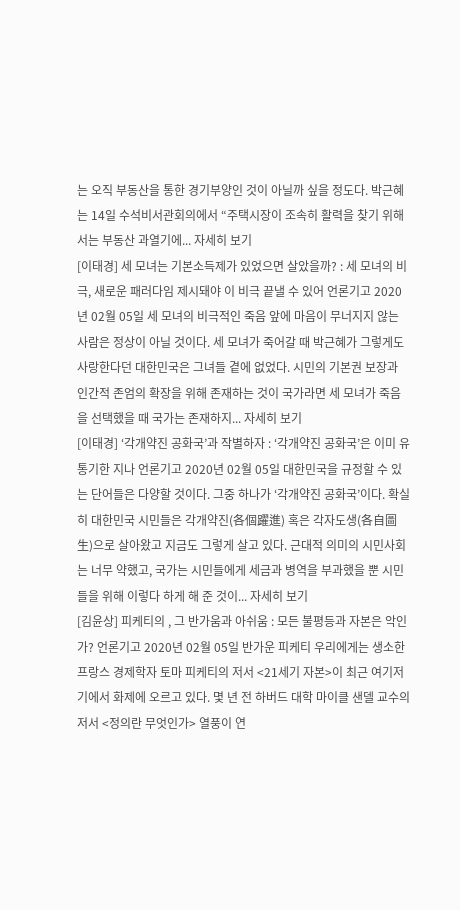는 오직 부동산을 통한 경기부양인 것이 아닐까 싶을 정도다. 박근혜는 14일 수석비서관회의에서 “주택시장이 조속히 활력을 찾기 위해서는 부동산 과열기에... 자세히 보기
[이태경] 세 모녀는 기본소득제가 있었으면 살았을까? : 세 모녀의 비극, 새로운 패러다임 제시돼야 이 비극 끝낼 수 있어 언론기고 2020년 02월 05일 세 모녀의 비극적인 죽음 앞에 마음이 무너지지 않는 사람은 정상이 아닐 것이다. 세 모녀가 죽어갈 때 박근혜가 그렇게도 사랑한다던 대한민국은 그녀들 곁에 없었다. 시민의 기본권 보장과 인간적 존엄의 확장을 위해 존재하는 것이 국가라면 세 모녀가 죽음을 선택했을 때 국가는 존재하지... 자세히 보기
[이태경] ‘각개약진 공화국’과 작별하자 : ‘각개약진 공화국’은 이미 유통기한 지나 언론기고 2020년 02월 05일 대한민국을 규정할 수 있는 단어들은 다양할 것이다. 그중 하나가 ‘각개약진 공화국’이다. 확실히 대한민국 시민들은 각개약진(各個躍進) 혹은 각자도생(各自圖生)으로 살아왔고 지금도 그렇게 살고 있다. 근대적 의미의 시민사회는 너무 약했고, 국가는 시민들에게 세금과 병역을 부과했을 뿐 시민들을 위해 이렇다 하게 해 준 것이... 자세히 보기
[김윤상] 피케티의 , 그 반가움과 아쉬움 : 모든 불평등과 자본은 악인가? 언론기고 2020년 02월 05일 반가운 피케티 우리에게는 생소한 프랑스 경제학자 토마 피케티의 저서 <21세기 자본>이 최근 여기저기에서 화제에 오르고 있다. 몇 년 전 하버드 대학 마이클 샌델 교수의 저서 <정의란 무엇인가> 열풍이 연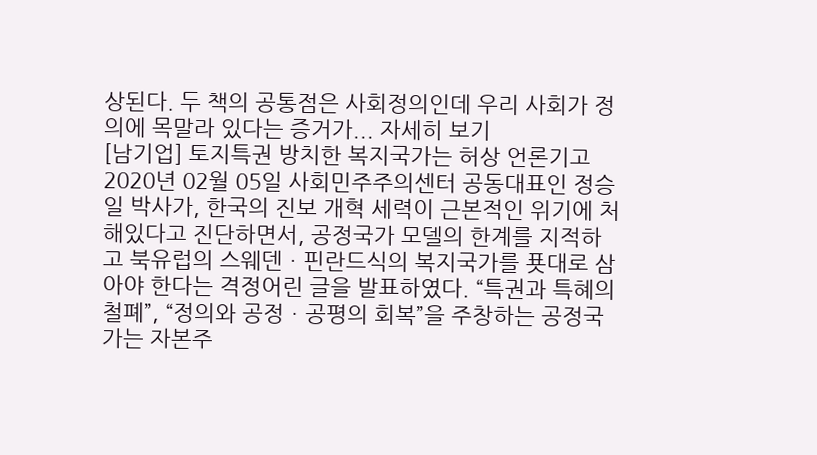상된다. 두 책의 공통점은 사회정의인데 우리 사회가 정의에 목말라 있다는 증거가... 자세히 보기
[남기업] 토지특권 방치한 복지국가는 허상 언론기고 2020년 02월 05일 사회민주주의센터 공동대표인 정승일 박사가, 한국의 진보 개혁 세력이 근본적인 위기에 처해있다고 진단하면서, 공정국가 모델의 한계를 지적하고 북유럽의 스웨덴ㆍ핀란드식의 복지국가를 푯대로 삼아야 한다는 격정어린 글을 발표하였다. “특권과 특혜의 철폐”, “정의와 공정ㆍ공평의 회복”을 주창하는 공정국가는 자본주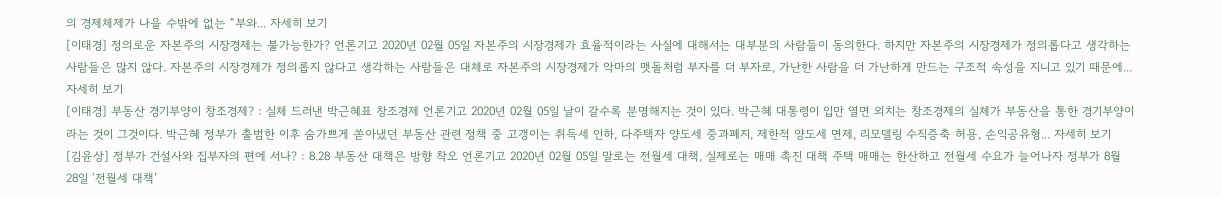의 경제체제가 나을 수밖에 없는 “부와... 자세히 보기
[이태경] 정의로운 자본주의 시장경제는 불가능한가? 언론기고 2020년 02월 05일 자본주의 시장경제가 효율적이라는 사실에 대해서는 대부분의 사람들이 동의한다. 하지만 자본주의 시장경제가 정의롭다고 생각하는 사람들은 많지 않다. 자본주의 시장경제가 정의롭지 않다고 생각하는 사람들은 대체로 자본주의 시장경제가 악마의 맷돌처럼 부자를 더 부자로, 가난한 사람을 더 가난하게 만드는 구조적 속성을 지니고 있기 때문에... 자세히 보기
[이태경] 부동산 경기부양이 창조경제? : 실체 드러낸 박근혜표 창조경제 언론기고 2020년 02월 05일 날이 갈수록 분명해지는 것이 있다. 박근혜 대통령이 입만 열면 외치는 창조경제의 실체가 부동산을 통한 경기부양이라는 것이 그것이다. 박근혜 정부가 출범한 이후 숨가쁘게 쏟아냈던 부동산 관련 정책 중 고갱이는 취득세 인하, 다주택자 양도세 중과폐지, 제한적 양도세 면제, 리모델링 수직증축 허용, 손익공유형... 자세히 보기
[김윤상] 정부가 건설사와 집부자의 편에 서나? : 8.28 부동산 대책은 방향 착오 언론기고 2020년 02월 05일 말로는 전월세 대책, 실제로는 매매 촉진 대책 주택 매매는 한산하고 전월세 수요가 늘어나자 정부가 8월 28일 ‘전월세 대책’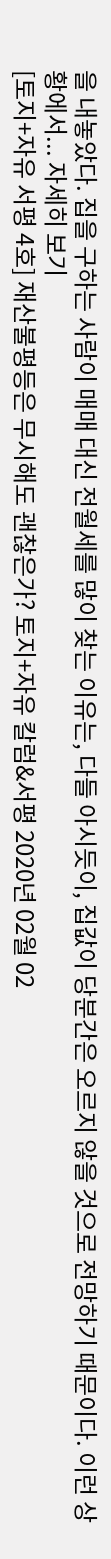을 내놓았다. 집을 구하는 사람이 매매 대신 전월세를 많이 찾는 이유는, 다들 아시듯이, 집값이 당분간은 오르지 않을 것으로 전망하기 때문이다. 이런 상황에서... 자세히 보기
[토지+자유 서평 4호] 재산불평등은 무시해도 괜찮은가? 토지+자유 칼럼&서평 2020년 02월 02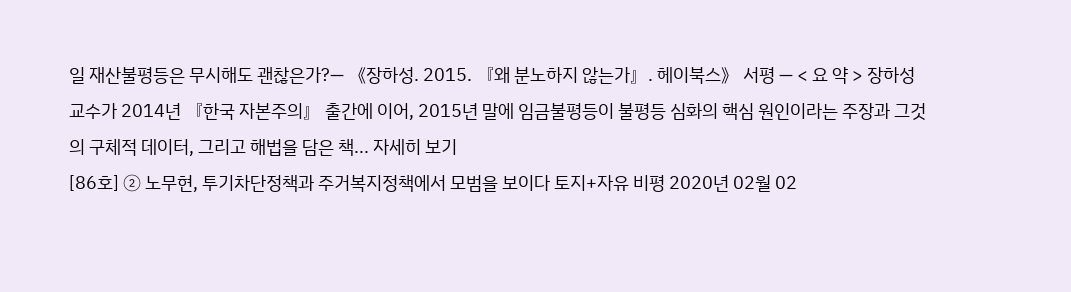일 재산불평등은 무시해도 괜찮은가?― 《장하성. 2015. 『왜 분노하지 않는가』. 헤이북스》 서평 ― < 요 약 > 장하성 교수가 2014년 『한국 자본주의』 출간에 이어, 2015년 말에 임금불평등이 불평등 심화의 핵심 원인이라는 주장과 그것의 구체적 데이터, 그리고 해법을 담은 책... 자세히 보기
[86호] ② 노무현, 투기차단정책과 주거복지정책에서 모범을 보이다 토지+자유 비평 2020년 02월 02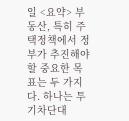일 <요약> 부동산, 특히 주택정책에서 정부가 추진해야 할 중요한 목표는 두 가지다. 하나는 투기차단대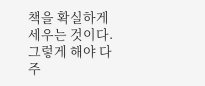책을 확실하게 세우는 것이다. 그렇게 해야 다주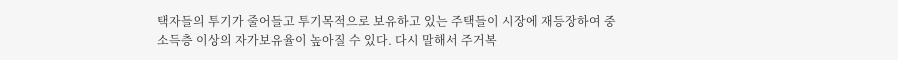택자들의 투기가 줄어들고 투기목적으로 보유하고 있는 주택들이 시장에 재등장하여 중소득층 이상의 자가보유율이 높아질 수 있다. 다시 말해서 주거복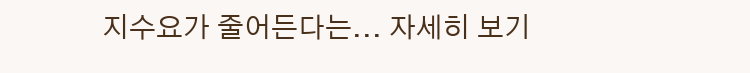지수요가 줄어든다는... 자세히 보기